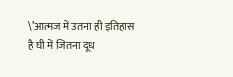\’आत्मज में उतना ही इतिहास है घी में जितना दूध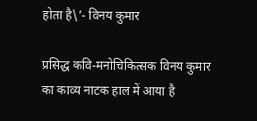होता है\’- विनय कुमार

प्रसिद्ध कवि-मनोचिकित्सक विनय कुमार का काव्य नाटक हाल में आया है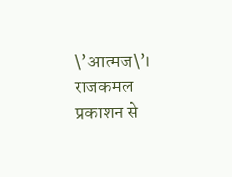\’आत्मज\’। राजकमल प्रकाशन से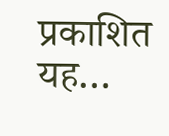प्रकाशित यह…